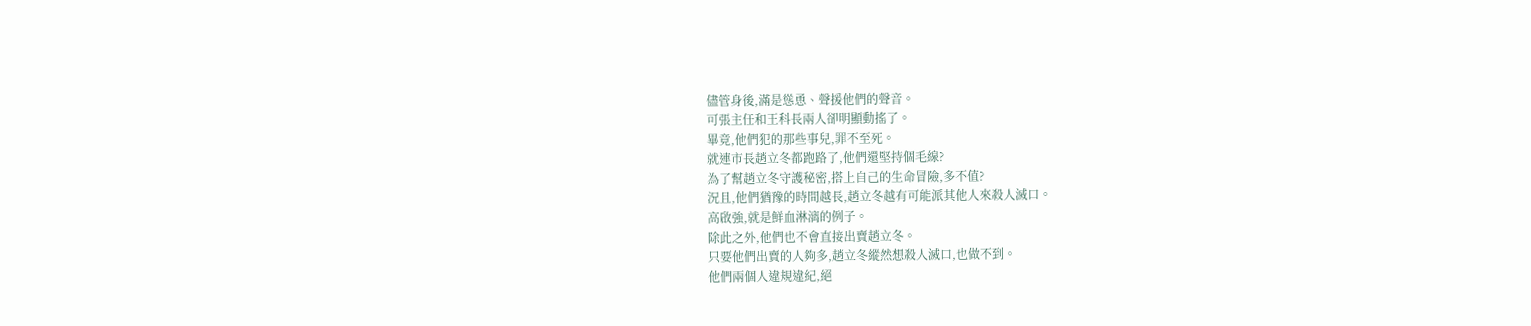儘管身後,滿是慫恿、聲援他們的聲音。
可張主任和王科長兩人卻明顯動搖了。
畢竟,他們犯的那些事兒,罪不至死。
就連市長趙立冬都跑路了,他們還堅持個毛線?
為了幫趙立冬守護秘密,搭上自己的生命冒險,多不值?
況且,他們猶豫的時間越長,趙立冬越有可能派其他人來殺人滅口。
高啟強,就是鮮血淋漓的例子。
除此之外,他們也不會直接出賣趙立冬。
只要他們出賣的人夠多,趙立冬縱然想殺人滅口,也做不到。
他們兩個人違規違紀,絕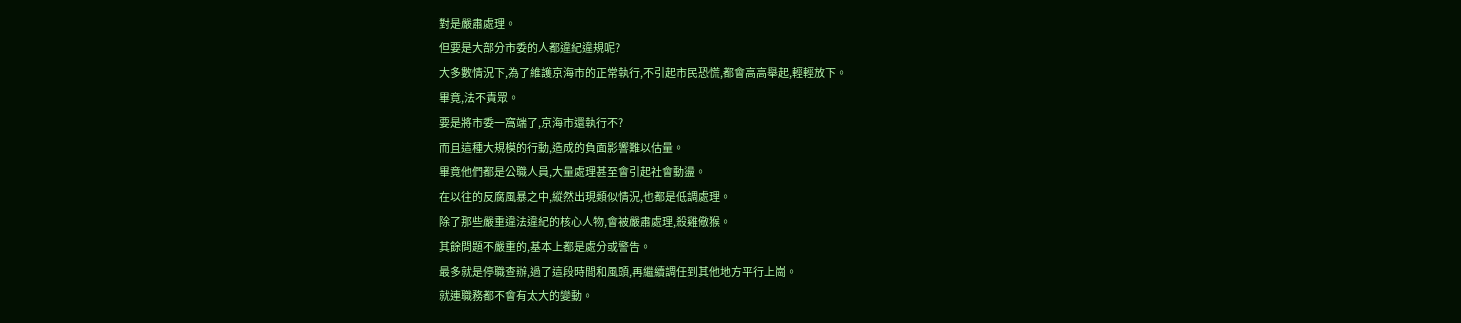對是嚴肅處理。
但要是大部分市委的人都違紀違規呢?
大多數情況下,為了維護京海市的正常執行,不引起市民恐慌,都會高高舉起,輕輕放下。
畢竟,法不責眾。
要是將市委一窩端了,京海市還執行不?
而且這種大規模的行動,造成的負面影響難以估量。
畢竟他們都是公職人員,大量處理甚至會引起社會動盪。
在以往的反腐風暴之中,縱然出現類似情況,也都是低調處理。
除了那些嚴重違法違紀的核心人物,會被嚴肅處理,殺雞儆猴。
其餘問題不嚴重的,基本上都是處分或警告。
最多就是停職查辦,過了這段時間和風頭,再繼續調任到其他地方平行上崗。
就連職務都不會有太大的變動。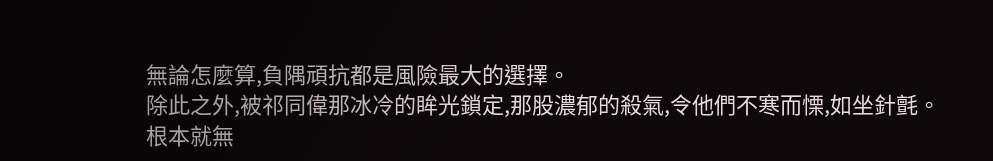無論怎麼算,負隅頑抗都是風險最大的選擇。
除此之外,被祁同偉那冰冷的眸光鎖定,那股濃郁的殺氣,令他們不寒而慄,如坐針氈。
根本就無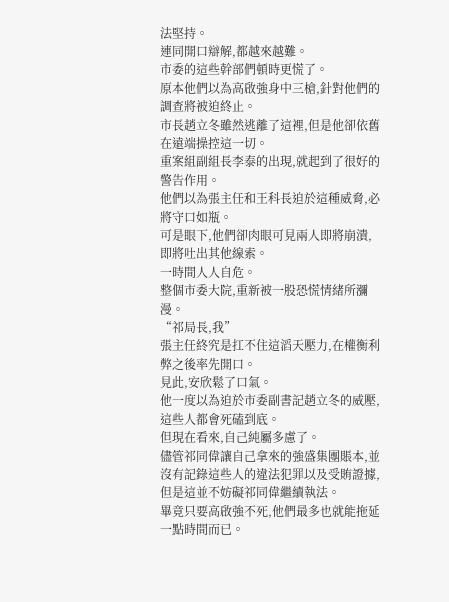法堅持。
連同開口辯解,都越來越難。
市委的這些幹部們頓時更慌了。
原本他們以為高啟強身中三槍,針對他們的調查將被迫終止。
市長趙立冬雖然逃離了這裡,但是他卻依舊在遠端操控這一切。
重案組副組長李泰的出現,就起到了很好的警告作用。
他們以為張主任和王科長迫於這種威脅,必將守口如瓶。
可是眼下,他們卻肉眼可見兩人即將崩潰,即將吐出其他線索。
一時間人人自危。
整個市委大院,重新被一股恐慌情緒所瀰漫。
“祁局長,我”
張主任終究是扛不住這滔天壓力,在權衡利弊之後率先開口。
見此,安欣鬆了口氣。
他一度以為迫於市委副書記趙立冬的威壓,這些人都會死磕到底。
但現在看來,自己純屬多慮了。
儘管祁同偉讓自己拿來的強盛集團賬本,並沒有記錄這些人的違法犯罪以及受賄證據,但是這並不妨礙祁同偉繼續執法。
畢竟只要高啟強不死,他們最多也就能拖延一點時間而已。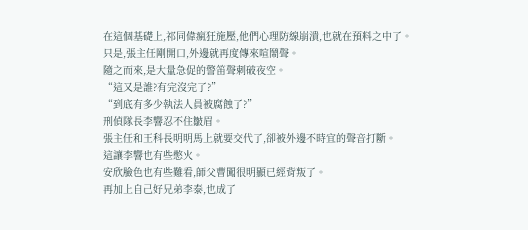在這個基礎上,祁同偉瘋狂施壓,他們心理防線崩潰,也就在預料之中了。
只是,張主任剛開口,外邊就再度傳來喧鬧聲。
隨之而來,是大量急促的警笛聲刺破夜空。
“這又是誰?有完沒完了?”
“到底有多少執法人員被腐蝕了?”
刑偵隊長李響忍不住皺眉。
張主任和王科長明明馬上就要交代了,卻被外邊不時宜的聲音打斷。
這讓李響也有些憋火。
安欣臉色也有些難看,師父曹闖很明顯已經背叛了。
再加上自己好兄弟李泰,也成了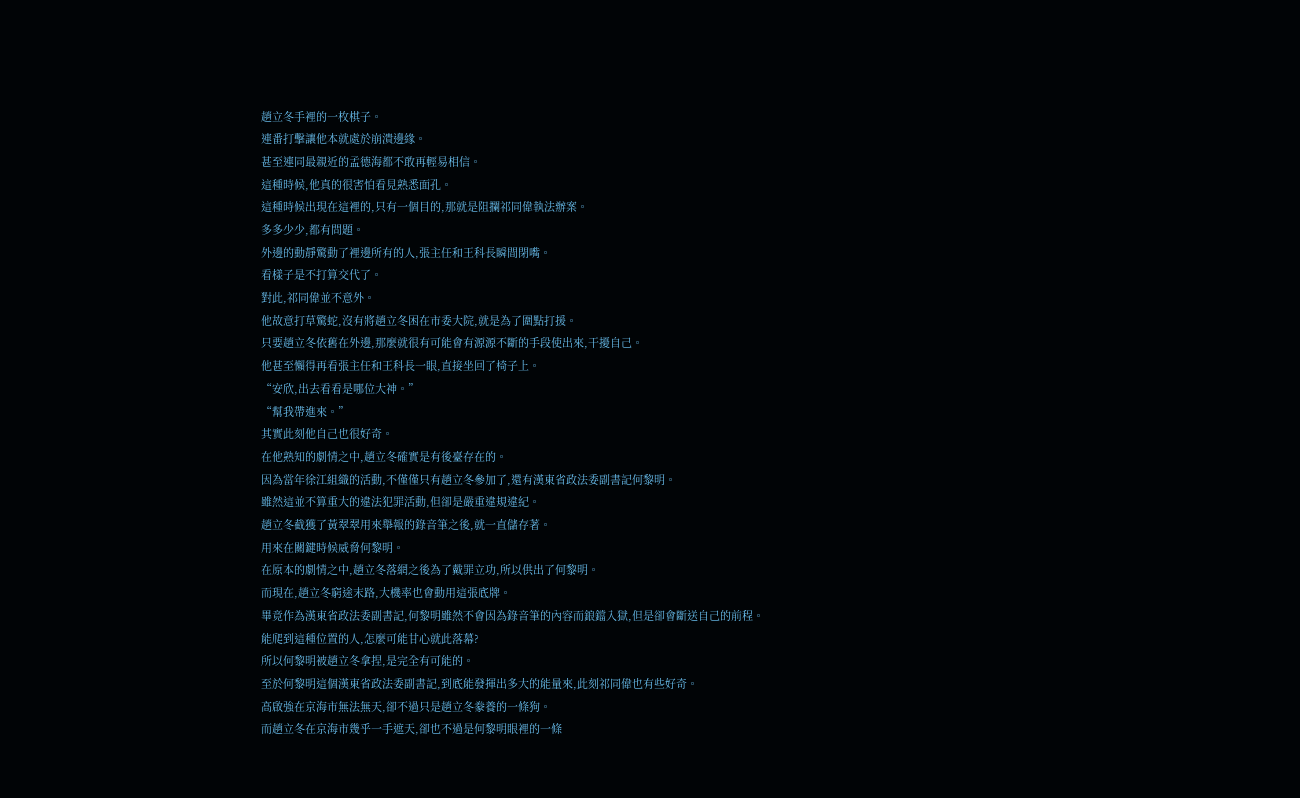趙立冬手裡的一枚棋子。
連番打擊讓他本就處於崩潰邊緣。
甚至連同最親近的孟德海都不敢再輕易相信。
這種時候,他真的很害怕看見熟悉面孔。
這種時候出現在這裡的,只有一個目的,那就是阻攔祁同偉執法辦案。
多多少少,都有問題。
外邊的動靜驚動了裡邊所有的人,張主任和王科長瞬間閉嘴。
看樣子是不打算交代了。
對此,祁同偉並不意外。
他故意打草驚蛇,沒有將趙立冬困在市委大院,就是為了圍點打援。
只要趙立冬依舊在外邊,那麼就很有可能會有源源不斷的手段使出來,干擾自己。
他甚至懶得再看張主任和王科長一眼,直接坐回了椅子上。
“安欣,出去看看是哪位大神。”
“幫我帶進來。”
其實此刻他自己也很好奇。
在他熟知的劇情之中,趙立冬確實是有後臺存在的。
因為當年徐江組織的活動,不僅僅只有趙立冬參加了,還有漢東省政法委副書記何黎明。
雖然這並不算重大的違法犯罪活動,但卻是嚴重違規違紀。
趙立冬截獲了黃翠翠用來舉報的錄音筆之後,就一直儲存著。
用來在關鍵時候威脅何黎明。
在原本的劇情之中,趙立冬落網之後為了戴罪立功,所以供出了何黎明。
而現在,趙立冬窮途末路,大機率也會動用這張底牌。
畢竟作為漢東省政法委副書記,何黎明雖然不會因為錄音筆的內容而鋃鐺入獄,但是卻會斷送自己的前程。
能爬到這種位置的人,怎麼可能甘心就此落幕?
所以何黎明被趙立冬拿捏,是完全有可能的。
至於何黎明這個漢東省政法委副書記,到底能發揮出多大的能量來,此刻祁同偉也有些好奇。
高啟強在京海市無法無天,卻不過只是趙立冬豢養的一條狗。
而趙立冬在京海市幾乎一手遮天,卻也不過是何黎明眼裡的一條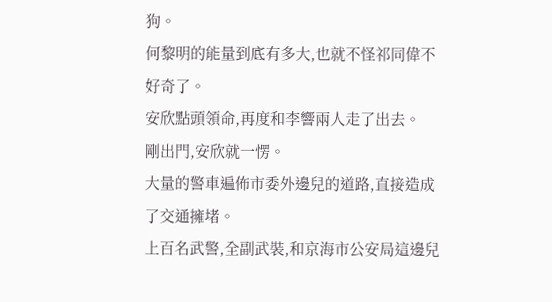狗。
何黎明的能量到底有多大,也就不怪祁同偉不好奇了。
安欣點頭領命,再度和李響兩人走了出去。
剛出門,安欣就一愣。
大量的警車遍佈市委外邊兒的道路,直接造成了交通擁堵。
上百名武警,全副武裝,和京海市公安局這邊兒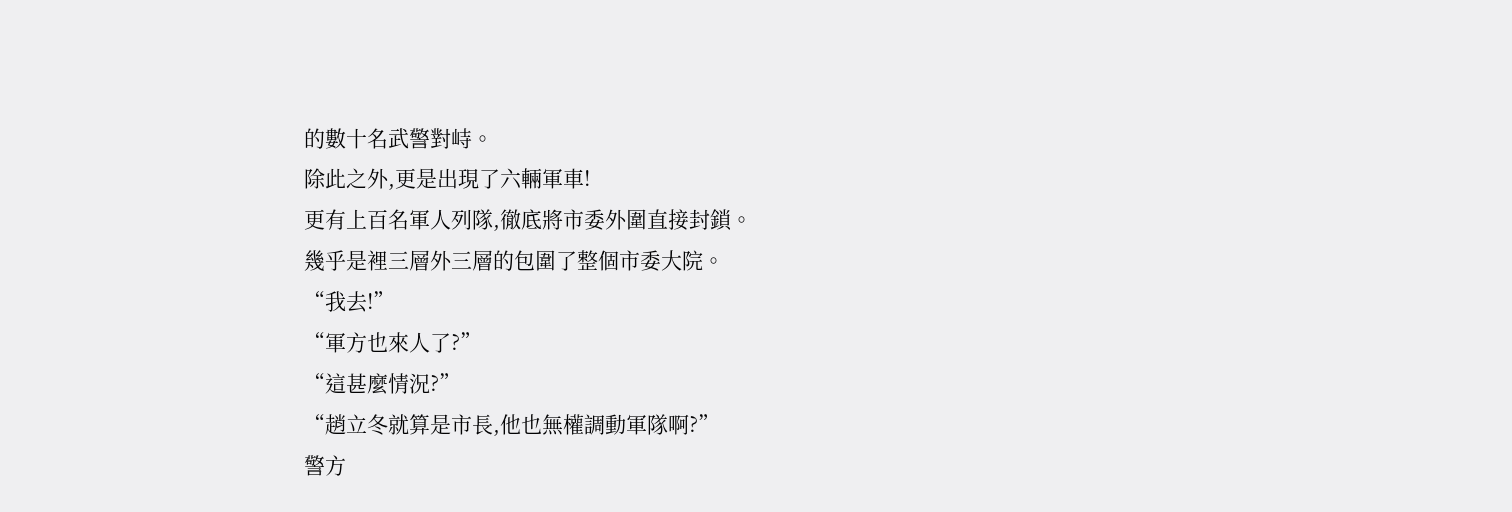的數十名武警對峙。
除此之外,更是出現了六輛軍車!
更有上百名軍人列隊,徹底將市委外圍直接封鎖。
幾乎是裡三層外三層的包圍了整個市委大院。
“我去!”
“軍方也來人了?”
“這甚麼情況?”
“趙立冬就算是市長,他也無權調動軍隊啊?”
警方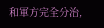和軍方完全分治,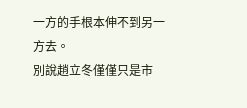一方的手根本伸不到另一方去。
別說趙立冬僅僅只是市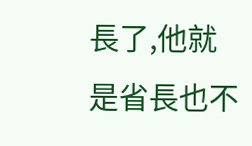長了,他就是省長也不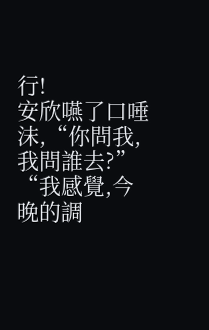行!
安欣嚥了口唾沫,“你問我,我問誰去?”
“我感覺,今晚的調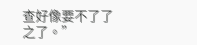查好像要不了了之了。”